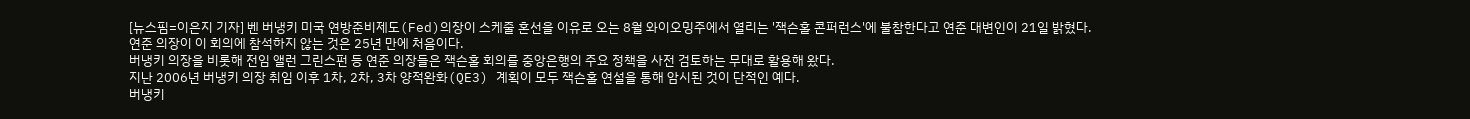[뉴스핌=이은지 기자] 벤 버냉키 미국 연방준비제도(Fed)의장이 스케줄 혼선을 이유로 오는 8월 와이오밍주에서 열리는 '잭슨홀 콘퍼런스'에 불참한다고 연준 대변인이 21일 밝혔다.
연준 의장이 이 회의에 참석하지 않는 것은 25년 만에 처음이다.
버냉키 의장을 비롯해 전임 앨런 그린스펀 등 연준 의장들은 잭슨홀 회의를 중앙은행의 주요 정책을 사전 검토하는 무대로 활용해 왔다.
지난 2006년 버냉키 의장 취임 이후 1차, 2차, 3차 양적완화(QE3) 계획이 모두 잭슨홀 연설을 통해 암시된 것이 단적인 예다.
버냉키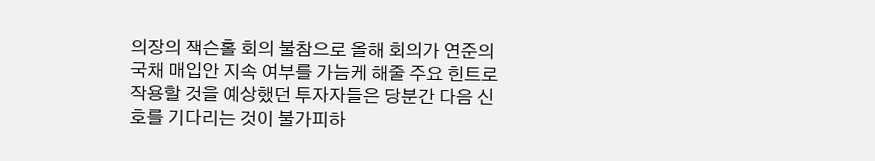의장의 잭슨홀 회의 불참으로 올해 회의가 연준의 국채 매입안 지속 여부를 가늠케 해줄 주요 힌트로 작용할 것을 예상했던 투자자들은 당분간 다음 신호를 기다리는 것이 불가피하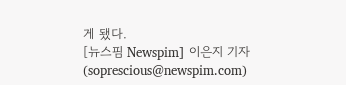게 됐다.
[뉴스핌 Newspim] 이은지 기자 (soprescious@newspim.com)